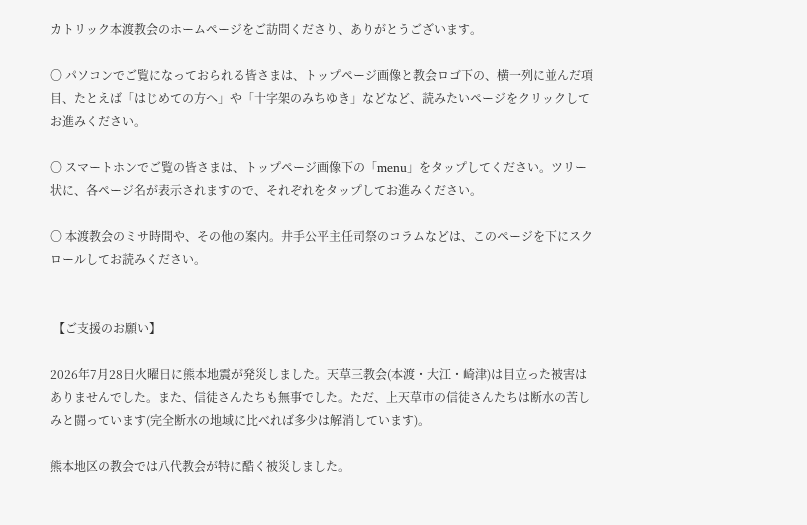カトリック本渡教会のホームページをご訪問くださり、ありがとうございます。

〇 パソコンでご覧になっておられる皆さまは、トップページ画像と教会ロゴ下の、横一列に並んだ項目、たとえば「はじめての方へ」や「十字架のみちゆき」などなど、読みたいページをクリックしてお進みください。

〇 スマートホンでご覧の皆さまは、トップページ画像下の「menu」をタップしてください。ツリー状に、各ページ名が表示されますので、それぞれをタップしてお進みください。

〇 本渡教会のミサ時間や、その他の案内。井手公平主任司祭のコラムなどは、このページを下にスクロールしてお読みください。


 【ご支援のお願い】

2026年7月28日火曜日に熊本地震が発災しました。天草三教会(本渡・大江・崎津)は目立った被害はありませんでした。また、信徒さんたちも無事でした。ただ、上天草市の信徒さんたちは断水の苦しみと闘っています(完全断水の地域に比べれば多少は解消しています)。

熊本地区の教会では八代教会が特に酷く被災しました。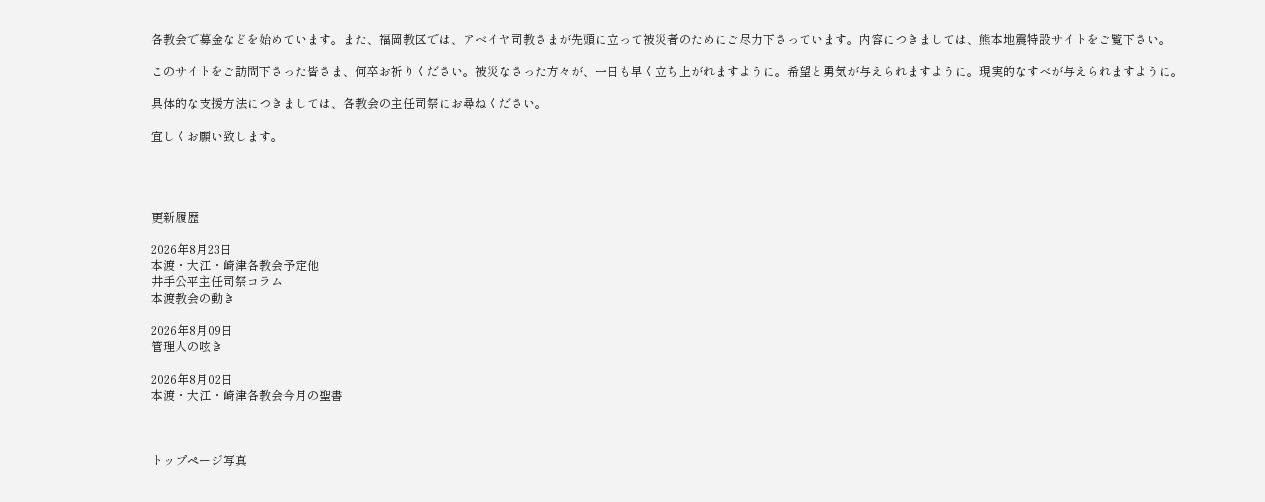各教会で募金などを始めています。また、福岡教区では、アベイヤ司教さまが先頭に立って被災者のためにご尽力下さっています。内容につきましては、熊本地震特設サイトをご覧下さい。

このサイトをご訪問下さった皆さま、何卒お祈りください。被災なさった方々が、一日も早く立ち上がれますように。希望と勇気が与えられますように。現実的なすべが与えられますように。

具体的な支援方法につきましては、各教会の主任司祭にお尋ねください。

宜しくお願い致します。




更新履歴

2026年8月23日
本渡・大江・崎津各教会予定他
井手公平主任司祭コラム
本渡教会の動き

2026年8月09日
管理人の呟き

2026年8月02日
本渡・大江・崎津各教会今月の聖書



トップページ写真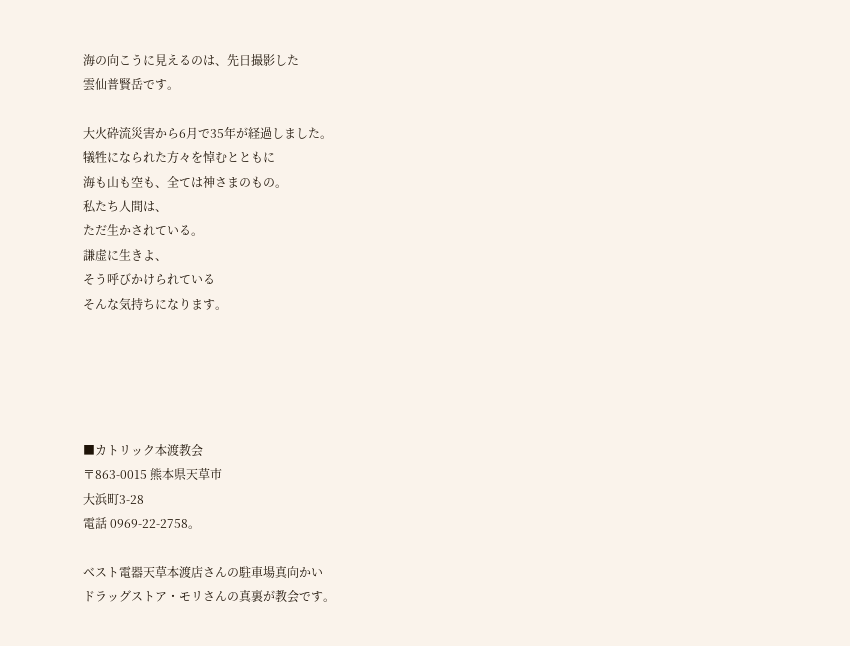海の向こうに見えるのは、先日撮影した
雲仙普賢岳です。

大火砕流災害から6月で35年が経過しました。
犠牲になられた方々を悼むとともに
海も山も空も、全ては神さまのもの。
私たち人間は、
ただ生かされている。
謙虚に生きよ、
そう呼びかけられている
そんな気持ちになります。





■カトリック本渡教会
〒863-0015 熊本県天草市
大浜町3-28
電話 0969-22-2758。

ベスト電器天草本渡店さんの駐車場真向かい
ドラッグストア・モリさんの真裏が教会です。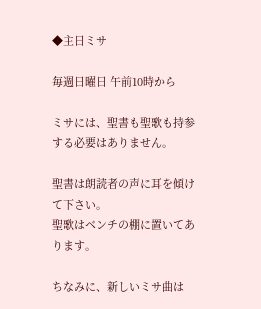◆主日ミサ

毎週日曜日 午前10時から

ミサには、聖書も聖歌も持参する必要はありません。

聖書は朗読者の声に耳を傾けて下さい。
聖歌はベンチの棚に置いてあります。

ちなみに、新しいミサ曲は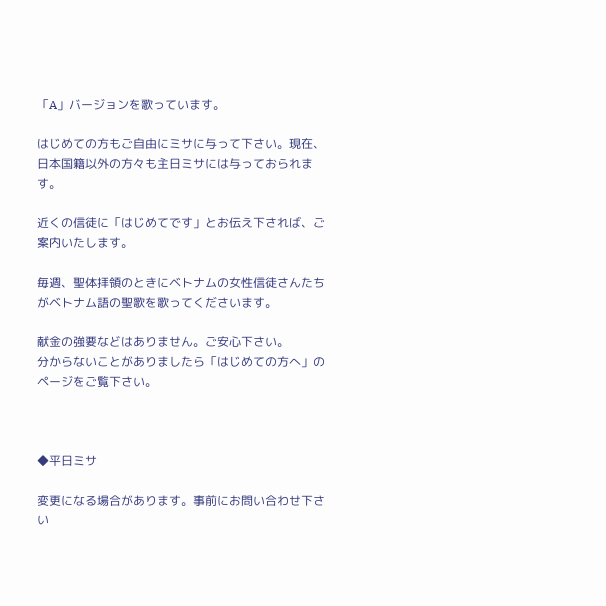「A」バージョンを歌っています。

はじめての方もご自由にミサに与って下さい。現在、日本国籍以外の方々も主日ミサには与っておられます。

近くの信徒に「はじめてです」とお伝え下されば、ご案内いたします。

毎週、聖体拝領のときにベトナムの女性信徒さんたちがベトナム語の聖歌を歌ってくださいます。

献金の強要などはありません。ご安心下さい。
分からないことがありましたら「はじめての方へ」のページをご覧下さい。



◆平日ミサ

変更になる場合があります。事前にお問い合わせ下さい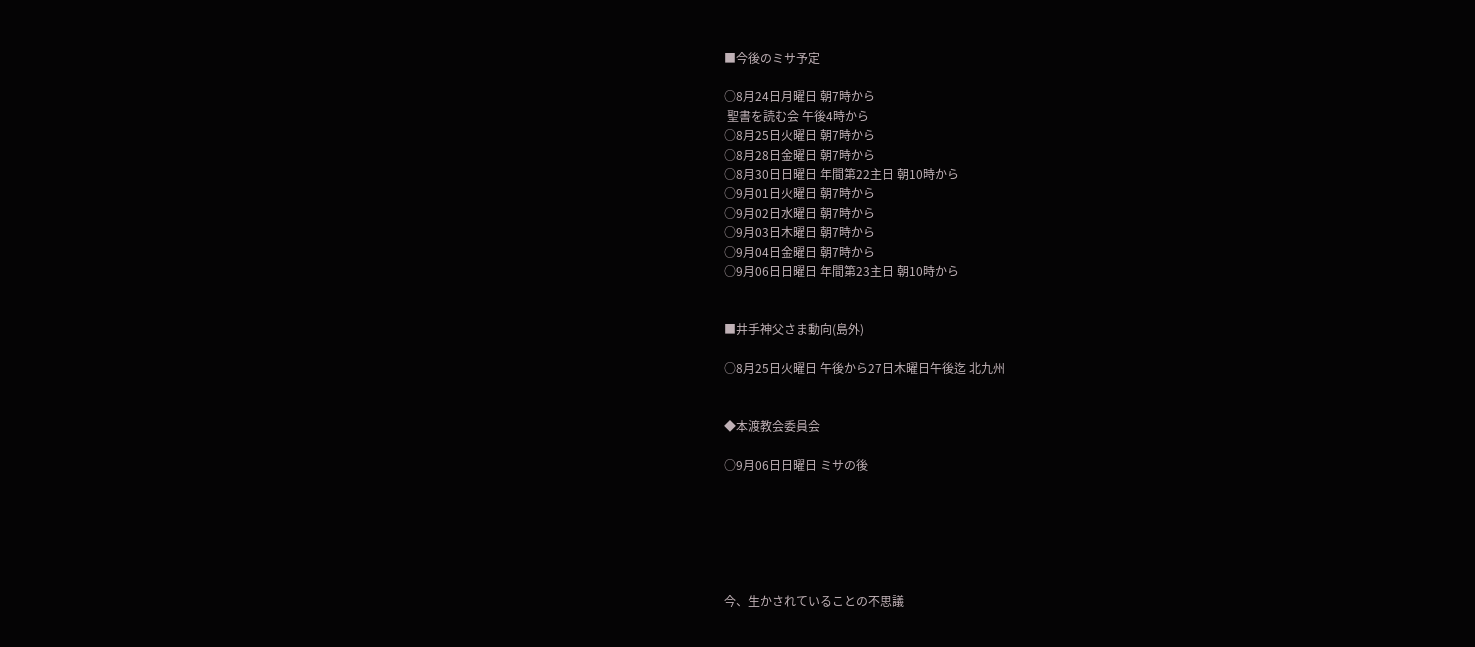■今後のミサ予定

○8月24日月曜日 朝7時から
 聖書を読む会 午後4時から
○8月25日火曜日 朝7時から
○8月28日金曜日 朝7時から
○8月30日日曜日 年間第22主日 朝10時から
○9月01日火曜日 朝7時から
○9月02日水曜日 朝7時から
○9月03日木曜日 朝7時から
○9月04日金曜日 朝7時から
○9月06日日曜日 年間第23主日 朝10時から


■井手神父さま動向(島外)

○8月25日火曜日 午後から27日木曜日午後迄 北九州


◆本渡教会委員会

○9月06日日曜日 ミサの後






今、生かされていることの不思議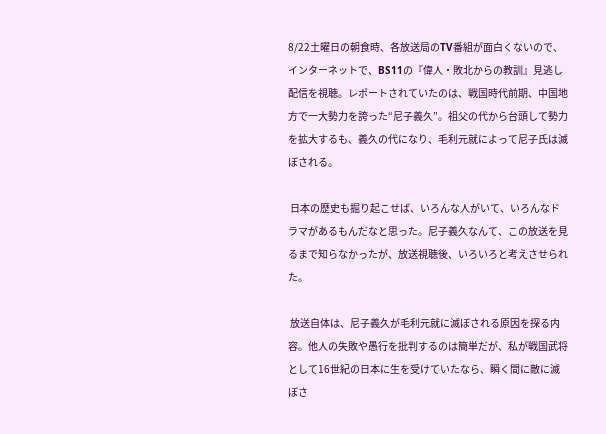8/22土曜日の朝食時、各放送局のTV番組が面白くないので、インターネットで、BS11の『偉人・敗北からの教訓』見逃し配信を視聴。レポートされていたのは、戦国時代前期、中国地方で一大勢力を誇った“尼子義久”。祖父の代から台頭して勢力を拡大するも、義久の代になり、毛利元就によって尼子氏は滅ぼされる。

 日本の歴史も掘り起こせば、いろんな人がいて、いろんなドラマがあるもんだなと思った。尼子義久なんて、この放送を見るまで知らなかったが、放送視聴後、いろいろと考えさせられた。

 放送自体は、尼子義久が毛利元就に滅ぼされる原因を探る内容。他人の失敗や愚行を批判するのは簡単だが、私が戦国武将として16世紀の日本に生を受けていたなら、瞬く間に敵に滅ぼさ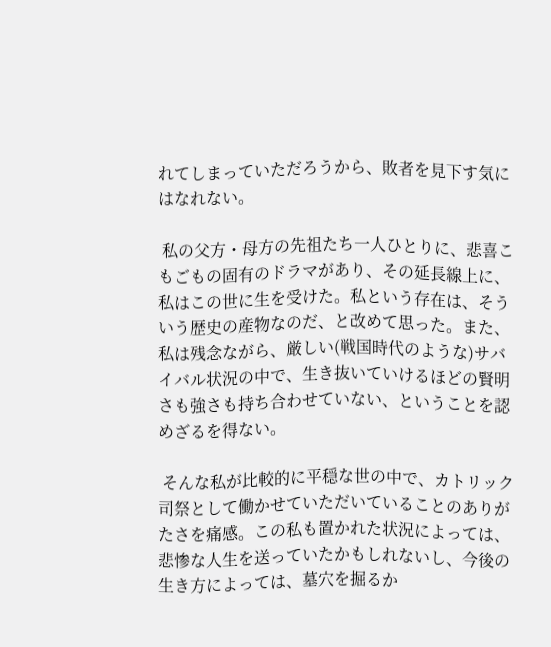れてしまっていただろうから、敗者を見下す気にはなれない。

 私の父方・母方の先祖たち一人ひとりに、悲喜こもごもの固有のドラマがあり、その延長線上に、私はこの世に生を受けた。私という存在は、そういう歴史の産物なのだ、と改めて思った。また、私は残念ながら、厳しい(戦国時代のような)サバイバル状況の中で、生き抜いていけるほどの賢明さも強さも持ち合わせていない、ということを認めざるを得ない。

 そんな私が比較的に平穏な世の中で、カトリック司祭として働かせていただいていることのありがたさを痛感。この私も置かれた状況によっては、悲惨な人生を送っていたかもしれないし、今後の生き方によっては、墓穴を掘るか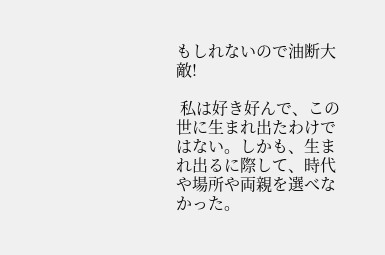もしれないので油断大敵!

 私は好き好んで、この世に生まれ出たわけではない。しかも、生まれ出るに際して、時代や場所や両親を選べなかった。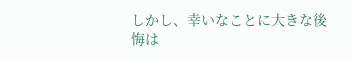しかし、幸いなことに大きな後悔は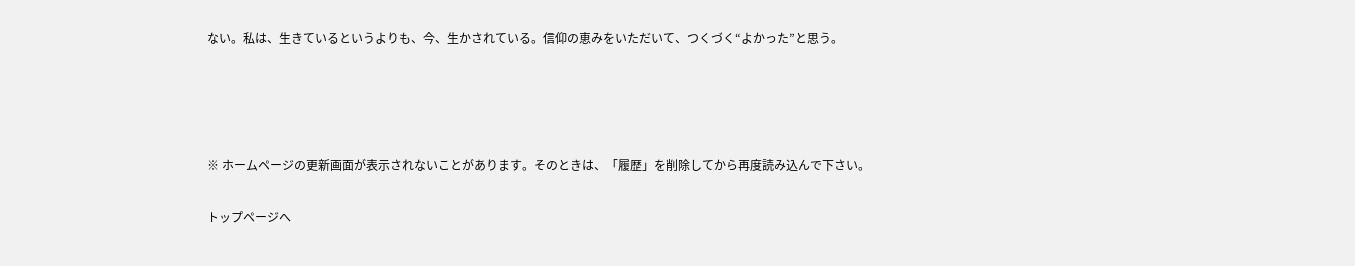ない。私は、生きているというよりも、今、生かされている。信仰の恵みをいただいて、つくづく“よかった”と思う。




※ ホームページの更新画面が表示されないことがあります。そのときは、「履歴」を削除してから再度読み込んで下さい。

トップページへ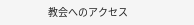教会へのアクセス